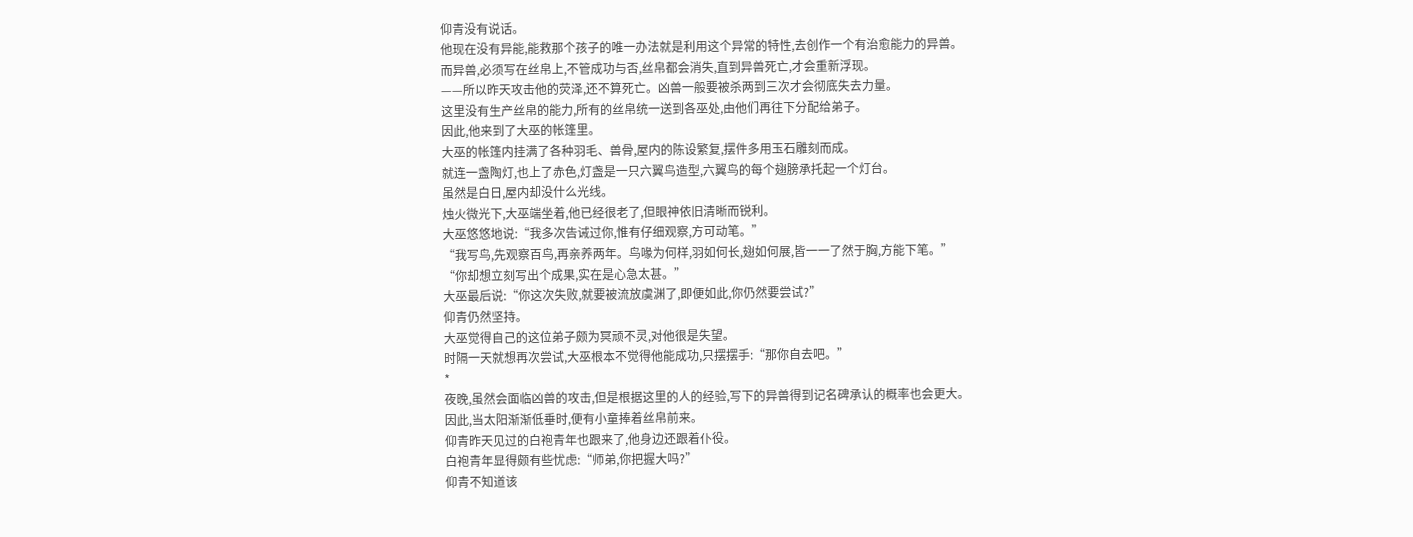仰青没有说话。
他现在没有异能,能救那个孩子的唯一办法就是利用这个异常的特性,去创作一个有治愈能力的异兽。
而异兽,必须写在丝帛上,不管成功与否,丝帛都会消失,直到异兽死亡,才会重新浮现。
——所以昨天攻击他的荧泽,还不算死亡。凶兽一般要被杀两到三次才会彻底失去力量。
这里没有生产丝帛的能力,所有的丝帛统一送到各巫处,由他们再往下分配给弟子。
因此,他来到了大巫的帐篷里。
大巫的帐篷内挂满了各种羽毛、兽骨,屋内的陈设繁复,摆件多用玉石雕刻而成。
就连一盏陶灯,也上了赤色,灯盏是一只六翼鸟造型,六翼鸟的每个翅膀承托起一个灯台。
虽然是白日,屋内却没什么光线。
烛火微光下,大巫端坐着,他已经很老了,但眼神依旧清晰而锐利。
大巫悠悠地说:“我多次告诫过你,惟有仔细观察,方可动笔。”
“我写鸟,先观察百鸟,再亲养两年。鸟喙为何样,羽如何长,翅如何展,皆一一了然于胸,方能下笔。”
“你却想立刻写出个成果,实在是心急太甚。”
大巫最后说:“你这次失败,就要被流放虞渊了,即便如此,你仍然要尝试?”
仰青仍然坚持。
大巫觉得自己的这位弟子颇为冥顽不灵,对他很是失望。
时隔一天就想再次尝试,大巫根本不觉得他能成功,只摆摆手:“那你自去吧。”
*
夜晚,虽然会面临凶兽的攻击,但是根据这里的人的经验,写下的异兽得到记名碑承认的概率也会更大。
因此,当太阳渐渐低垂时,便有小童捧着丝帛前来。
仰青昨天见过的白袍青年也跟来了,他身边还跟着仆役。
白袍青年显得颇有些忧虑:“师弟,你把握大吗?”
仰青不知道该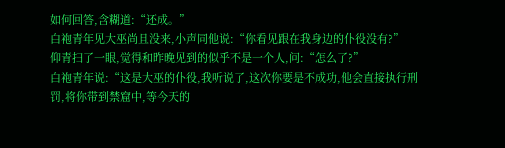如何回答,含糊道:“还成。”
白袍青年见大巫尚且没来,小声同他说:“你看见跟在我身边的仆役没有?”
仰青扫了一眼,觉得和昨晚见到的似乎不是一个人,问:“怎么了?”
白袍青年说:“这是大巫的仆役,我听说了,这次你要是不成功,他会直接执行刑罚,将你带到禁窟中,等今天的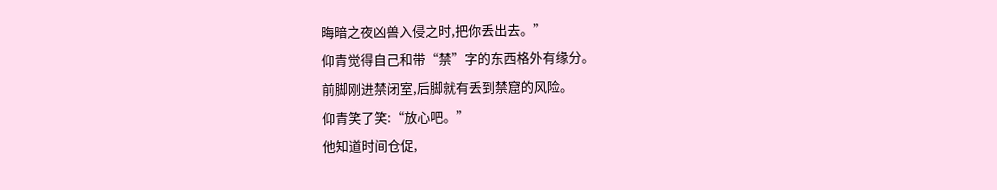晦暗之夜凶兽入侵之时,把你丢出去。”
仰青觉得自己和带“禁”字的东西格外有缘分。
前脚刚进禁闭室,后脚就有丢到禁窟的风险。
仰青笑了笑:“放心吧。”
他知道时间仓促,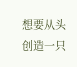想要从头创造一只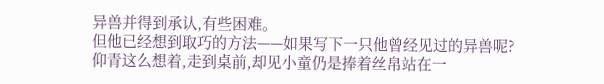异兽并得到承认,有些困难。
但他已经想到取巧的方法——如果写下一只他曾经见过的异兽呢?
仰青这么想着,走到桌前,却见小童仍是捧着丝帛站在一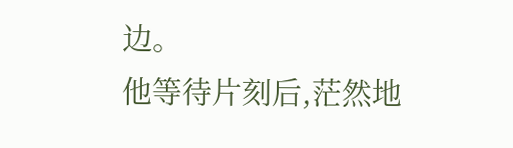边。
他等待片刻后,茫然地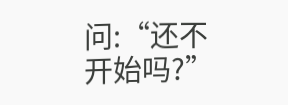问:“还不开始吗?”